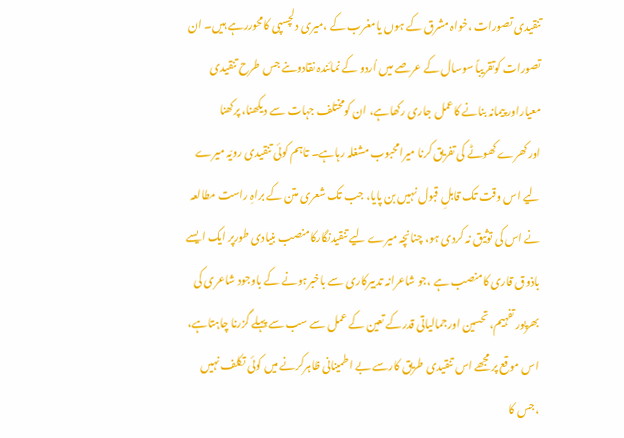تنقیدی تصورات ،خواہ مشرق کے ہوں یامغرب کے ،میری دلچسپی کامحوررہے ہیں۔ ان تصورات کوتقریباً سوسال کے عرصے میں اُردو کے نمائندہ نقادوںنے جس طرح تنقیدی معیاراور پیمانہ بنانے کاعمل جاری رکھاہے، ان کومختلف جہات سے دیکھنا، پرکھنا اورکھرے کھوٹے کی تفریق کرنا میرامحبوب مشغلہ رہاہے۔ تاہم کوئی تنقیدی رویّہ میرے لیے اس وقت تک قابلِ قبول نہیں بن پایا، جب تک شعری متن کے براہِ راست مطالعہ نے اس کی توثیق نہ کردی ہو، چنانچہ میرے لیے تنقیدنگارکامنصب بنیادی طورپر ایک ایسے باذوق قاری کامنصب ہے ،جو شاعرانہ تدبیرکاری سے باخبرہونے کے باوجود شاعری کی بھرپور تفہیم، تحسین اورجمالیاتی قدرکے تعین کے عمل سے سب سے پہلے گزرنا چاہتاہے، اس موقع پر مجھے اس تنقیدی طریق کارسے بے اطمینانی ظاہرکرنے میں کوئی تکلف نہیں ،جس کا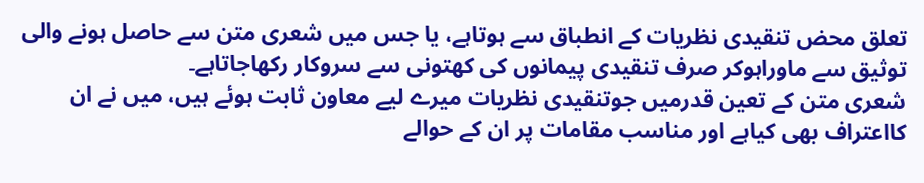تعلق محض تنقیدی نظریات کے انطباق سے ہوتاہے، یا جس میں شعری متن سے حاصل ہونے والی توثیق سے ماوراہوکر صرف تنقیدی پیمانوں کی کھتونی سے سروکار رکھاجاتاہے۔
شعری متن کے تعین قدرمیں جوتنقیدی نظریات میرے لیے معاون ثابت ہوئے ہیں، میں نے ان کااعتراف بھی کیاہے اور مناسب مقامات پر ان کے حوالے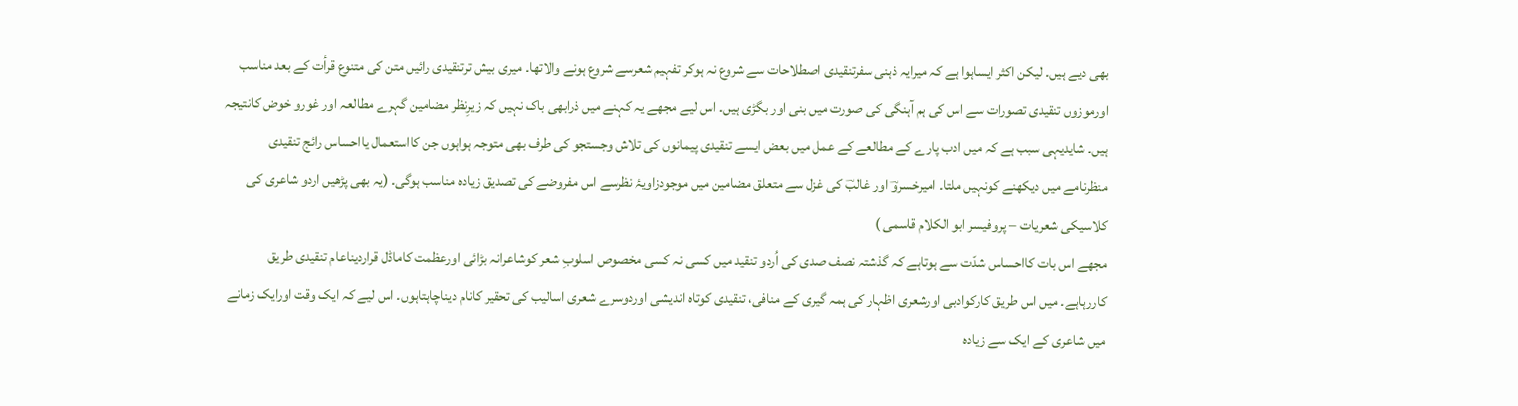بھی دیے ہیں۔ لیکن اکثر ایساہوا ہے کہ میرایہ ذہنی سفرتنقیدی اصطلاحات سے شروع نہ ہوکر تفہیم شعرسے شروع ہونے والاتھا۔ میری بیش ترتنقیدی رائیں متن کی متنوع قرأت کے بعد مناسب اورموزوں تنقیدی تصورات سے اس کی ہم آہنگی کی صورت میں بنی اور بگڑی ہیں۔ اس لیے مجھے یہ کہنے میں ذرابھی باک نہیں کہ زیرِنظر مضامین گہرے مطالعہ اور غورو خوض کانتیجہ ہیں۔ شایدیہی سبب ہے کہ میں ادب پارے کے مطالعے کے عمل میں بعض ایسے تنقیدی پیمانوں کی تلاش وجستجو کی طرف بھی متوجہ ہواہوں جن کااستعمال یااحساس رائج تنقیدی منظرنامے میں دیکھنے کونہیں ملتا۔ امیرخسروؔ اور غالبؔ کی غزل سے متعلق مضامین میں موجودزاویۂ نظرسے اس مفروضے کی تصدیق زیادہ مناسب ہوگی۔ (یہ بھی پڑھیں اردو شاعری کی کلاسیکی شعریات – پروفیسر ابو الکلام قاسمی )
مجھے اس بات کااحساس شدّت سے ہوتاہے کہ گذشتہ نصف صدی کی اُردو تنقید میں کسی نہ کسی مخصوص اسلوبِ شعر کوشاعرانہ بڑائی اورعظمت کاماڈل قراردیناعام تنقیدی طریق کاررہاہے۔ میں اس طریق کارکوادبی اورشعری اظہار کی ہمہ گیری کے منافی، تنقیدی کوتاہ اندیشی اوردوسرے شعری اسالیب کی تحقیر کانام دیناچاہتاہوں۔ اس لیے کہ ایک وقت اورایک زمانے میں شاعری کے ایک سے زیادہ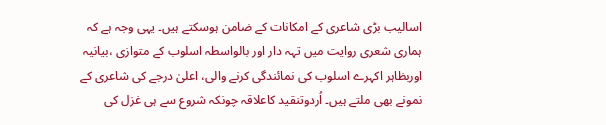اسالیب بڑی شاعری کے امکانات کے ضامن ہوسکتے ہیں۔ یہی وجہ ہے کہ ہماری شعری روایت میں تہہ دار اور بالواسطہ اسلوب کے متوازی ،بیانیہ اوربظاہر اکہرے اسلوب کی نمائندگی کرنے والی، اعلیٰ درجے کی شاعری کے نمونے بھی ملتے ہیں۔ اُردوتنقید کاعلاقہ چونکہ شروع سے ہی غزل کی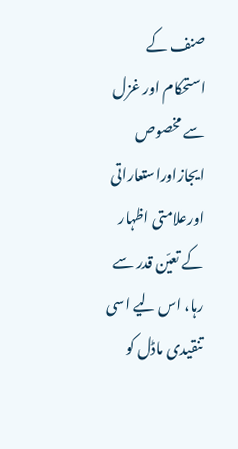صنف کے استحکام اور غزل سے مخصوص ایجازاوراستعاراتی اورعلامتی اظہار کے تعیّن قدر سے رہا، اس لیے اسی تنقیدی ماڈل کو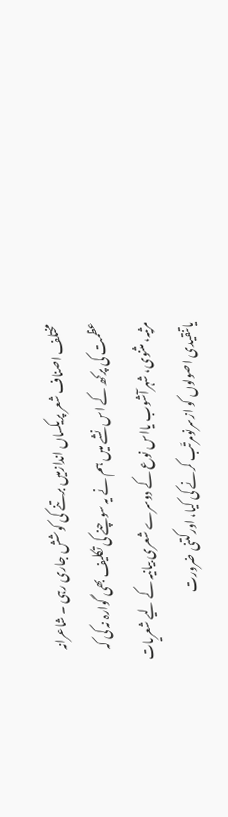مختلف اصناف شعر پریکساں اندازمیں برتنے کی کوشش جاری رہی ۔ شاعرانہ عظمت کی پرکھ کے اس نشے میں ہم نے یہ سوچنے کی تکلیف بھی گوارہ نہ کی کہ مرثیہ، مثنوی، شہرآشوب یااس نوع کے دوسرے شعری بیانیہ کے لیے شعریات یاتنقیدی اصولوں کو ازسرنومرتّب کرنے کی کیا، اورکتنی ضرورت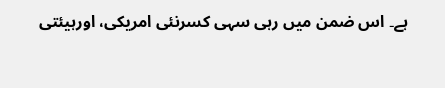ہے۔ اس ضمن میں رہی سہی کسرنئی امریکی، اورہیئتی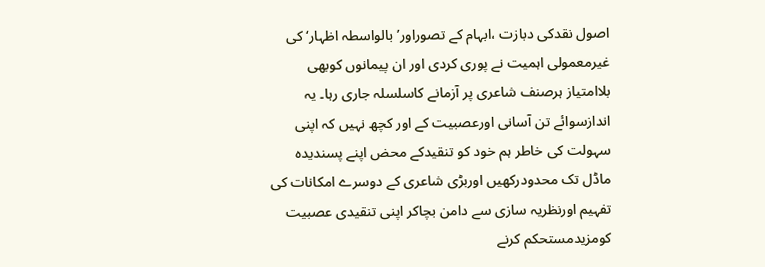اصول نقدکی دبازت ،ابہام کے تصوراور’بالواسطہ اظہار‘ کی غیرمعمولی اہمیت نے پوری کردی اور ان پیمانوں کوبھی بلاامتیاز ہرصنف شاعری پر آزمانے کاسلسلہ جاری رہا۔ یہ اندازسوائے تن آسانی اورعصبیت کے اور کچھ نہیں کہ اپنی سہولت کی خاطر ہم خود کو تنقیدکے محض اپنے پسندیدہ ماڈل تک محدودرکھیں اوربڑی شاعری کے دوسرے امکانات کی تفہیم اورنظریہ سازی سے دامن بچاکر اپنی تنقیدی عصبیت کومزیدمستحکم کرنے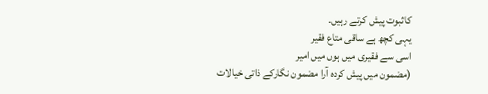کاثبوت پیش کرتے رہیں۔
یہی کچھ ہے ساقی متاع فقیر
اسی سے فقیری میں ہوں میں امیر
(مضمون میں پیش کردہ آرا مضمون نگارکے ذاتی خیالات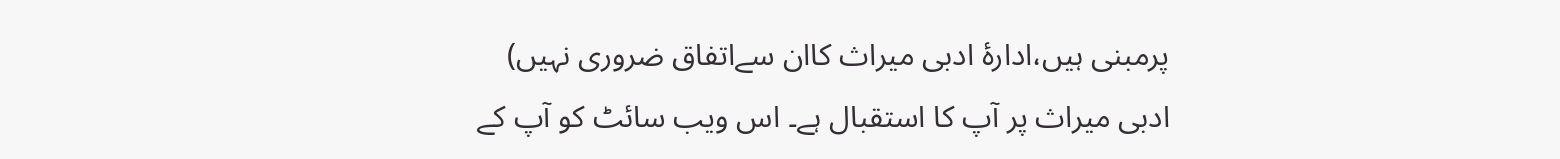پرمبنی ہیں،ادارۂ ادبی میراث کاان سےاتفاق ضروری نہیں)
ادبی میراث پر آپ کا استقبال ہے۔ اس ویب سائٹ کو آپ کے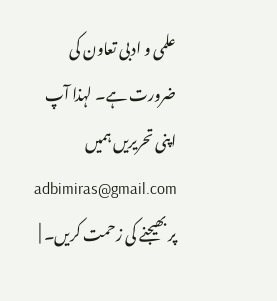علمی و ادبی تعاون کی ضرورت ہے۔ لہذا آپ اپنی تحریریں ہمیں adbimiras@gmail.com پر بھیجنے کی زحمت کریں۔ |